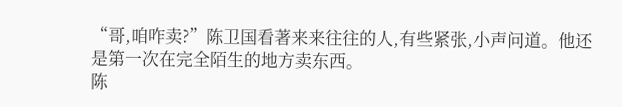“哥,咱咋卖?”陈卫国看著来来往往的人,有些紧张,小声问道。他还是第一次在完全陌生的地方卖东西。
陈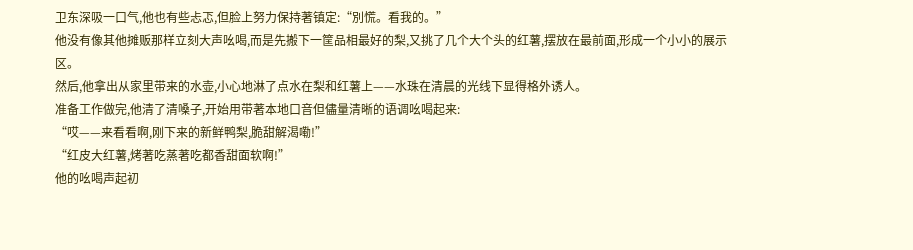卫东深吸一口气,他也有些忐忑,但脸上努力保持著镇定:“別慌。看我的。”
他没有像其他摊贩那样立刻大声吆喝,而是先搬下一筐品相最好的梨,又挑了几个大个头的红薯,摆放在最前面,形成一个小小的展示区。
然后,他拿出从家里带来的水壶,小心地淋了点水在梨和红薯上——水珠在清晨的光线下显得格外诱人。
准备工作做完,他清了清嗓子,开始用带著本地口音但儘量清晰的语调吆喝起来:
“哎——来看看啊,刚下来的新鲜鸭梨,脆甜解渴嘞!”
“红皮大红薯,烤著吃蒸著吃都香甜面软啊!”
他的吆喝声起初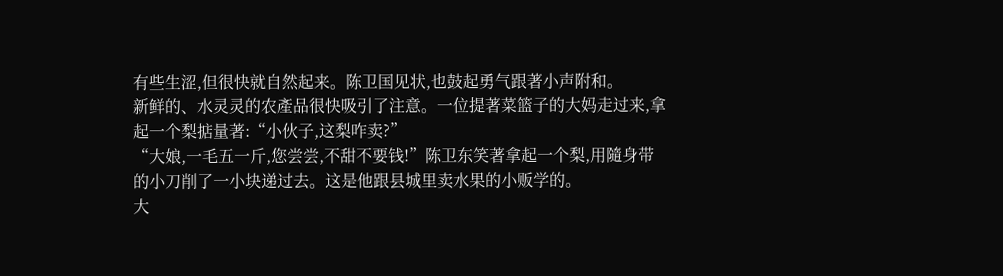有些生涩,但很快就自然起来。陈卫国见状,也鼓起勇气跟著小声附和。
新鲜的、水灵灵的农產品很快吸引了注意。一位提著菜篮子的大妈走过来,拿起一个梨掂量著:“小伙子,这梨咋卖?”
“大娘,一毛五一斤,您尝尝,不甜不要钱!”陈卫东笑著拿起一个梨,用隨身带的小刀削了一小块递过去。这是他跟县城里卖水果的小贩学的。
大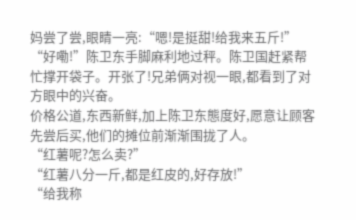妈尝了尝,眼睛一亮:“嗯!是挺甜!给我来五斤!”
“好嘞!”陈卫东手脚麻利地过秤。陈卫国赶紧帮忙撑开袋子。开张了!兄弟俩对视一眼,都看到了对方眼中的兴奋。
价格公道,东西新鲜,加上陈卫东態度好,愿意让顾客先尝后买,他们的摊位前渐渐围拢了人。
“红薯呢?怎么卖?”
“红薯八分一斤,都是红皮的,好存放!”
“给我称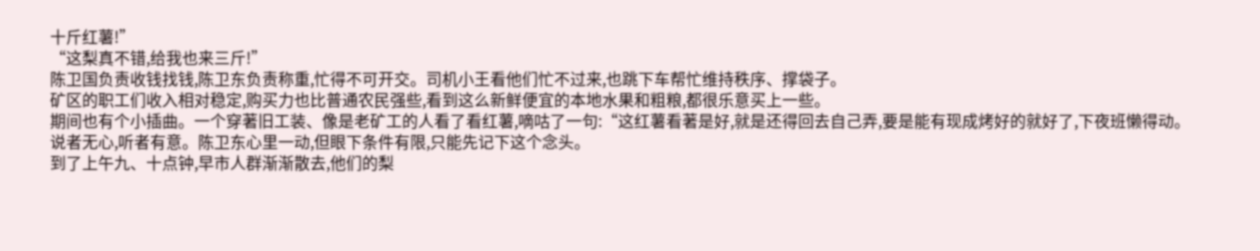十斤红薯!”
“这梨真不错,给我也来三斤!”
陈卫国负责收钱找钱,陈卫东负责称重,忙得不可开交。司机小王看他们忙不过来,也跳下车帮忙维持秩序、撑袋子。
矿区的职工们收入相对稳定,购买力也比普通农民强些,看到这么新鲜便宜的本地水果和粗粮,都很乐意买上一些。
期间也有个小插曲。一个穿著旧工装、像是老矿工的人看了看红薯,嘀咕了一句:“这红薯看著是好,就是还得回去自己弄,要是能有现成烤好的就好了,下夜班懒得动。
说者无心,听者有意。陈卫东心里一动,但眼下条件有限,只能先记下这个念头。
到了上午九、十点钟,早市人群渐渐散去,他们的梨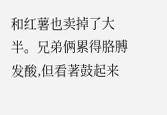和红薯也卖掉了大半。兄弟俩累得胳膊发酸,但看著鼓起来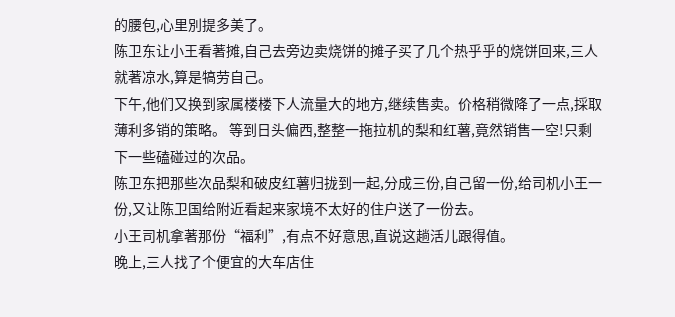的腰包,心里別提多美了。
陈卫东让小王看著摊,自己去旁边卖烧饼的摊子买了几个热乎乎的烧饼回来,三人就著凉水,算是犒劳自己。
下午,他们又换到家属楼楼下人流量大的地方,继续售卖。价格稍微降了一点,採取薄利多销的策略。 等到日头偏西,整整一拖拉机的梨和红薯,竟然销售一空!只剩下一些磕碰过的次品。
陈卫东把那些次品梨和破皮红薯归拢到一起,分成三份,自己留一份,给司机小王一份,又让陈卫国给附近看起来家境不太好的住户送了一份去。
小王司机拿著那份“福利”,有点不好意思,直说这趟活儿跟得值。
晚上,三人找了个便宜的大车店住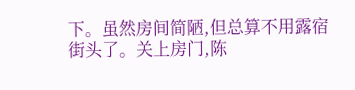下。虽然房间简陋,但总算不用露宿街头了。关上房门,陈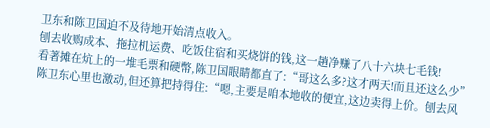卫东和陈卫国迫不及待地开始清点收入。
刨去收购成本、拖拉机运费、吃饭住宿和买烧饼的钱,这一趟净赚了八十六块七毛钱!
看著摊在炕上的一堆毛票和硬幣,陈卫国眼睛都直了:“哥这么多?这才两天!而且还这么少”
陈卫东心里也激动,但还算把持得住:“嗯,主要是咱本地收的便宜,这边卖得上价。刨去风